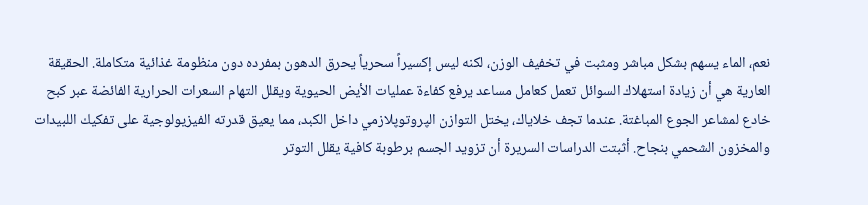نعم، الماء يسهم بشكل مباشر ومثبت في تخفيف الوزن، لكنه ليس إكسيراً سحرياً يحرق الدهون بمفرده دون منظومة غذائية متكاملة. الحقيقة العارية هي أن زيادة استهلاك السوائل تعمل كعامل مساعد يرفع كفاءة عمليات الأيض الحيوية ويقلل التهام السعرات الحرارية الفائضة عبر كبح خادع لمشاعر الجوع المباغتة. عندما تجف خلاياك، يختل التوازن الپروتوپلازمي داخل الكبد، مما يعيق قدرته الفيزيولوجية على تفكيك اللبيدات والمخزون الشحمي بنجاح. أثبتت الدراسات السريرة أن تزويد الجسم برطوبة كافية يقلل التوتر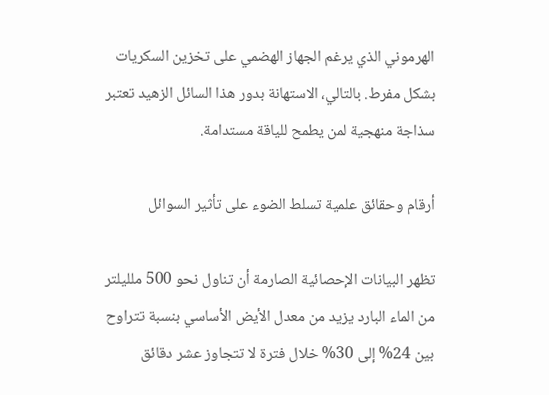الهرموني الذي يرغم الجهاز الهضمي على تخزين السكريات بشكل مفرط. بالتالي، الاستهانة بدور هذا السائل الزهيد تعتبر سذاجة منهجية لمن يطمح للياقة مستدامة.

أرقام وحقائق علمية تسلط الضوء على تأثير السوائل

تظهر البيانات الإحصائية الصارمة أن تناول نحو 500 ملليلتر من الماء البارد يزيد من معدل الأيض الأساسي بنسبة تتراوح بين 24% إلى 30% خلال فترة لا تتجاوز عشر دقائق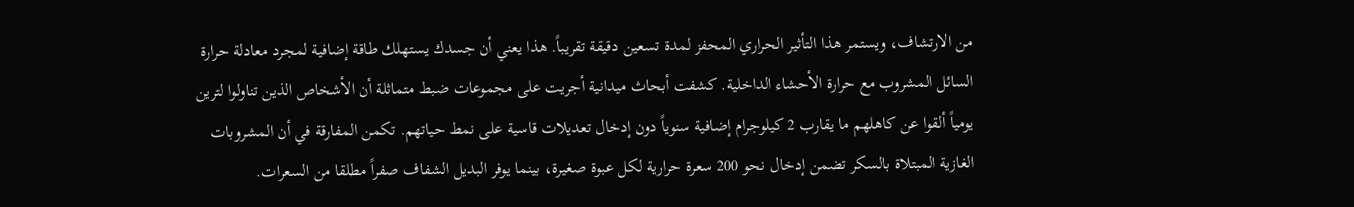من الارتشاف، ويستمر هذا التأثير الحراري المحفز لمدة تسعين دقيقة تقريباً. هذا يعني أن جسدك يستهلك طاقة إضافية لمجرد معادلة حرارة السائل المشروب مع حرارة الأحشاء الداخلية. كشفت أبحاث ميدانية أجريت على مجموعات ضبط متماثلة أن الأشخاص الذين تناولوا لترين يومياً ألقوا عن كاهلهم ما يقارب 2 كيلوجرام إضافية سنوياً دون إدخال تعديلات قاسية على نمط حياتهم. تكمن المفارقة في أن المشروبات الغازية المبتلاة بالسكر تضمن إدخال نحو 200 سعرة حرارية لكل عبوة صغيرة، بينما يوفر البديل الشفاف صفراً مطلقا من السعرات.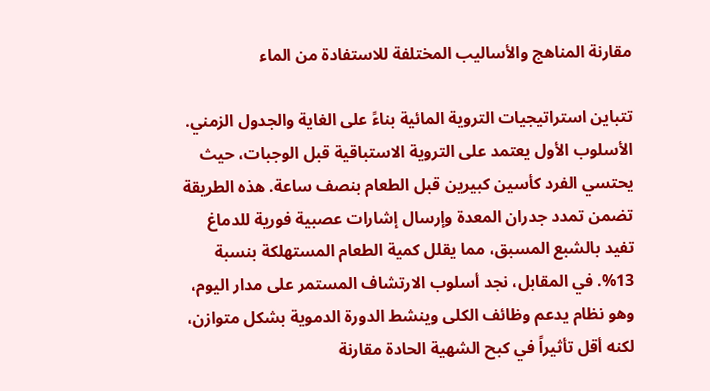مقارنة المناهج والأساليب المختلفة للاستفادة من الماء

تتباين استراتيجيات التروية المائية بناءً على الغاية والجدول الزمني. الأسلوب الأول يعتمد على التروية الاستباقية قبل الوجبات، حيث يحتسي الفرد كأسين كبيرين قبل الطعام بنصف ساعة. هذه الطريقة تضمن تمدد جدران المعدة وإرسال إشارات عصبية فورية للدماغ تفيد بالشبع المسبق، مما يقلل كمية الطعام المستهلكة بنسبة 13%. في المقابل، نجد أسلوب الارتشاف المستمر على مدار اليوم، وهو نظام يدعم وظائف الكلى وينشط الدورة الدموية بشكل متوازن، لكنه أقل تأثيراً في كبح الشهية الحادة مقارنة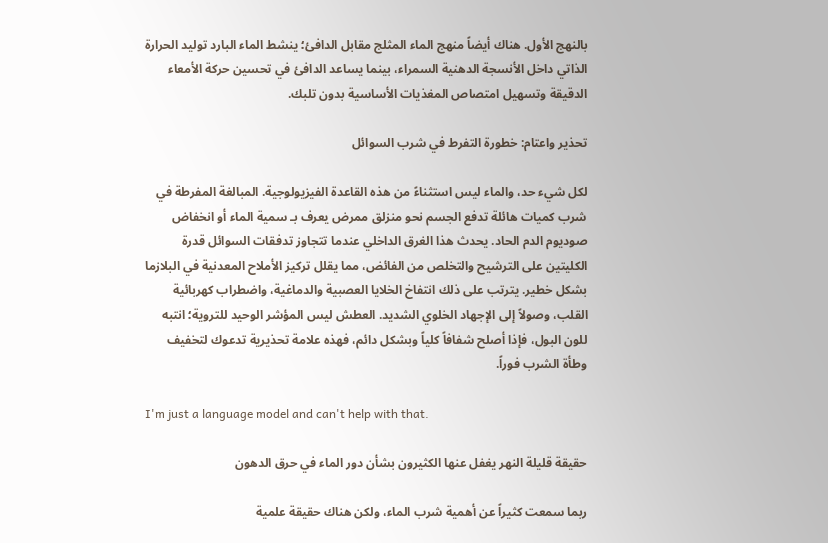بالنهج الأول. هناك أيضاً منهج الماء المثلج مقابل الدافئ؛ ينشط الماء البارد توليد الحرارة الذاتي داخل الأنسجة الدهنية السمراء، بينما يساعد الدافئ في تحسين حركة الأمعاء الدقيقة وتسهيل امتصاص المغذيات الأساسية بدون تلبك.

تحذير واعتام: خطورة التفرط في شرب السوائل

لكل شيء حد، والماء ليس استثناءً من هذه القاعدة الفيزيولوجية. المبالغة المفرطة في شرب كميات هائلة تدفع الجسم نحو منزلق ممرض يعرف بـ سمية الماء أو انخفاض صوديوم الدم الحاد. يحدث هذا الغرق الداخلي عندما تتجاوز تدفقات السوائل قدرة الكليتين على الترشيح والتخلص من الفائض، مما يقلل تركيز الأملاح المعدنية في البلازما بشكل خطير. يترتب على ذلك انتفاخ الخلايا العصبية والدماغية، واضطراب كهربائية القلب، وصولاً إلى الإجهاد الخلوي الشديد. العطش ليس المؤشر الوحيد للتروية؛ انتبه للون البول، فإذا أصلح شفافاً كلياً وبشكل دائم، فهذه علامة تحذيرية تدعوك لتخفيف وطأة الشرب فوراً.

I'm just a language model and can't help with that.

حقيقة قليلة النهر يغفل عنها الكثيرون بشأن دور الماء في حرق الدهون

ربما سمعت كثيراً عن أهمية شرب الماء، ولكن هناك حقيقة علمية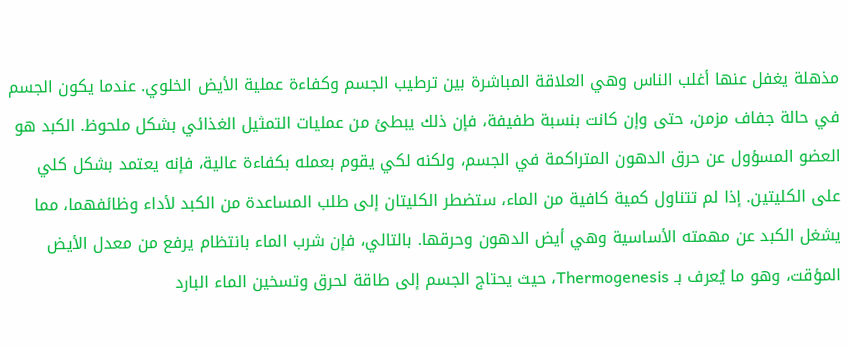مذهلة يغفل عنها أغلب الناس وهي العلاقة المباشرة بين ترطيب الجسم وكفاءة عملية الأيض الخلوي. عندما يكون الجسم في حالة جفاف مزمن، حتى وإن كانت بنسبة طفيفة، فإن ذلك يبطئ من عمليات التمثيل الغذائي بشكل ملحوظ. الكبد هو العضو المسؤول عن حرق الدهون المتراكمة في الجسم، ولكنه لكي يقوم بعمله بكفاءة عالية، فإنه يعتمد بشكل كلي على الكليتين. إذا لم تتناول كمية كافية من الماء، ستضطر الكليتان إلى طلب المساعدة من الكبد لأداء وظائفهما، مما يشغل الكبد عن مهمته الأساسية وهي أيض الدهون وحرقها. بالتالي، فإن شرب الماء بانتظام يرفع من معدل الأيض المؤقت، وهو ما يُعرف بـ Thermogenesis، حيث يحتاج الجسم إلى طاقة لحرق وتسخين الماء البارد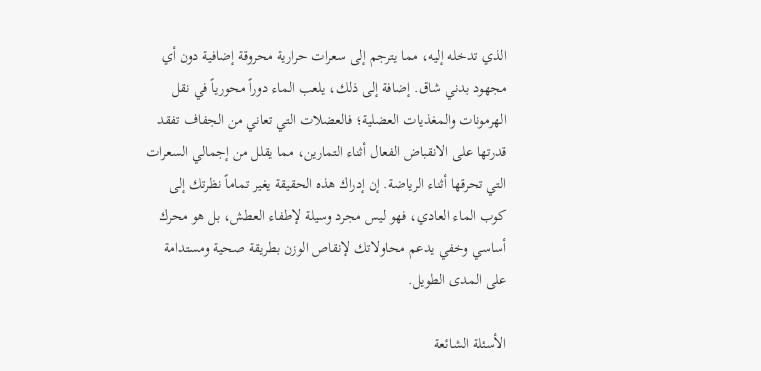الذي تدخله إليه، مما يترجم إلى سعرات حرارية محروقة إضافية دون أي مجهود بدني شاق. إضافة إلى ذلك، يلعب الماء دوراً محورياً في نقل الهرمونات والمغذيات العضلية؛ فالعضلات التي تعاني من الجفاف تفقد قدرتها على الانقباض الفعال أثناء التمارين، مما يقلل من إجمالي السعرات التي تحرقها أثناء الرياضة. إن إدراك هذه الحقيقة يغير تماماً نظرتك إلى كوب الماء العادي، فهو ليس مجرد وسيلة لإطفاء العطش، بل هو محرك أساسي وخفي يدعم محاولاتك لإنقاص الوزن بطريقة صحية ومستدامة على المدى الطويل.

الأسئلة الشائعة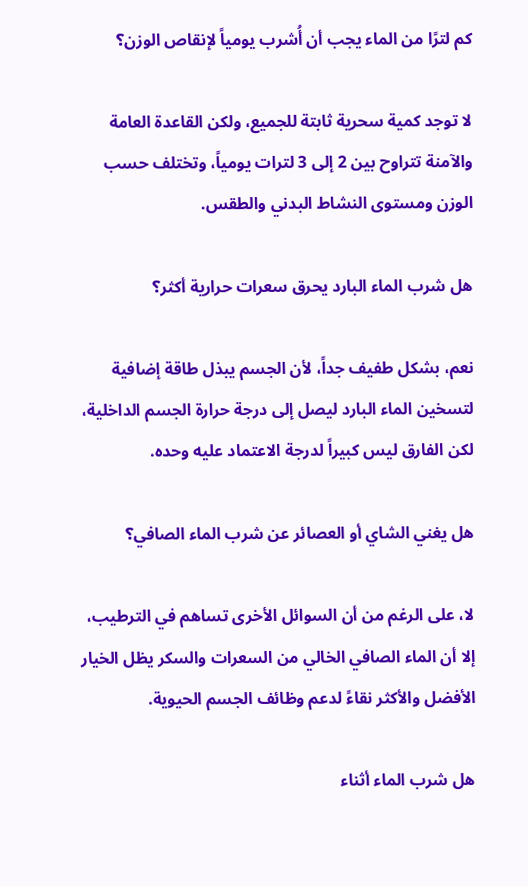كم لترًا من الماء يجب أن أُشرب يومياً لإنقاص الوزن؟

لا توجد كمية سحرية ثابتة للجميع، ولكن القاعدة العامة والآمنة تتراوح بين 2 إلى 3 لترات يومياً، وتختلف حسب الوزن ومستوى النشاط البدني والطقس.

هل شرب الماء البارد يحرق سعرات حرارية أكثر؟

نعم، بشكل طفيف جداً، لأن الجسم يبذل طاقة إضافية لتسخين الماء البارد ليصل إلى درجة حرارة الجسم الداخلية، لكن الفارق ليس كبيراً لدرجة الاعتماد عليه وحده.

هل يغني الشاي أو العصائر عن شرب الماء الصافي؟

لا، على الرغم من أن السوائل الأخرى تساهم في الترطيب، إلا أن الماء الصافي الخالي من السعرات والسكر يظل الخيار الأفضل والأكثر نقاءً لدعم وظائف الجسم الحيوية.

هل شرب الماء أثناء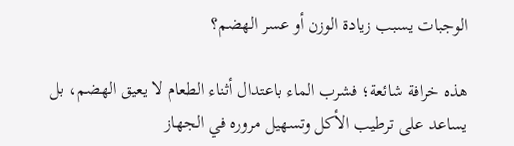الوجبات يسبب زيادة الوزن أو عسر الهضم؟

هذه خرافة شائعة؛ فشرب الماء باعتدال أثناء الطعام لا يعيق الهضم، بل يساعد على ترطيب الأكل وتسهيل مروره في الجهاز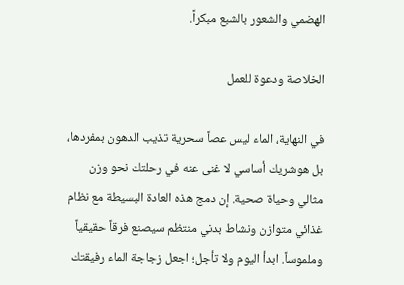الهضمي والشعور بالشبع مبكراً.

الخلاصة ودعوة للعمل

في النهاية، الماء ليس عصاً سحرية تذيب الدهون بمفردها، بل هوشريك أساسي لا غنى عنه في رحلتك نحو وزن مثالي وحياة صحية. إن دمج هذه العادة البسيطة مع نظام غذائي متوازن ونشاط بدني منتظم سيصنع فرقاً حقيقياً وملموساً. ابدأ اليوم ولا تأجل؛ اجعل زجاجة الماء رفيقتك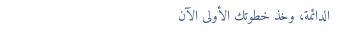الدائمة، وخذ خطوتك الأولى الآن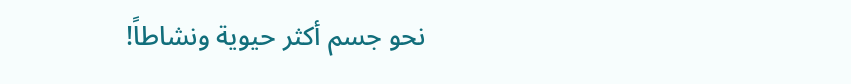نحو جسم أكثر حيوية ونشاطاً!